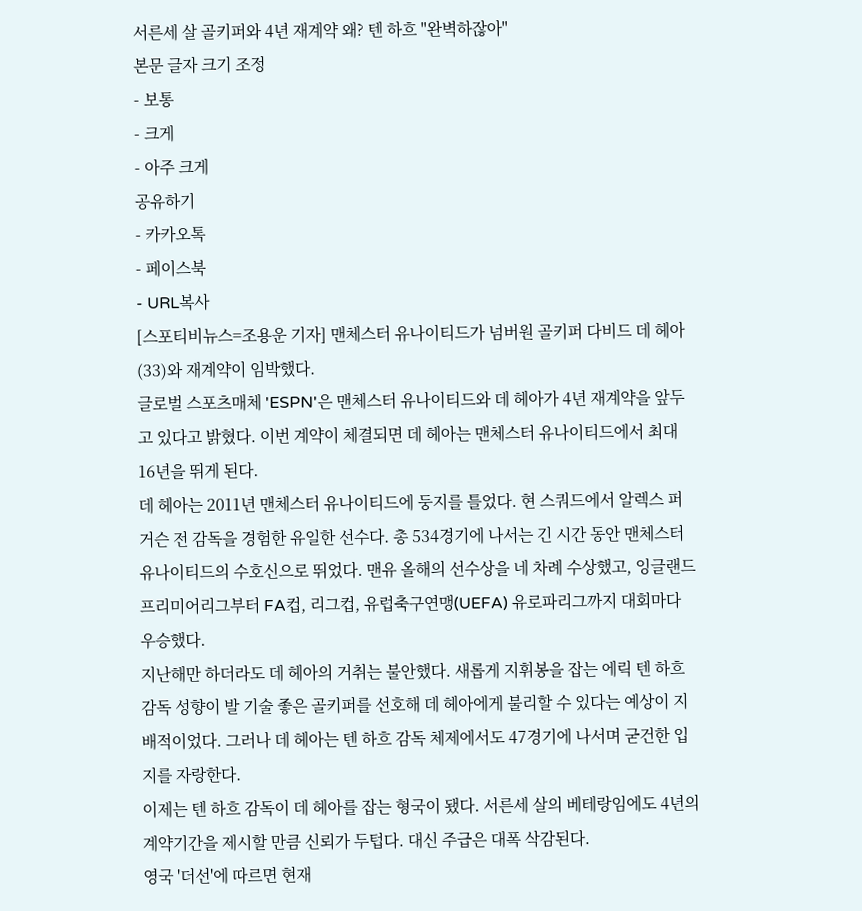서른세 살 골키퍼와 4년 재계약 왜? 텐 하흐 "완벽하잖아"
본문 글자 크기 조정
- 보통
- 크게
- 아주 크게
공유하기
- 카카오톡
- 페이스북
- URL복사
[스포티비뉴스=조용운 기자] 맨체스터 유나이티드가 넘버원 골키퍼 다비드 데 헤아(33)와 재계약이 임박했다.
글로벌 스포츠매체 'ESPN'은 맨체스터 유나이티드와 데 헤아가 4년 재계약을 앞두고 있다고 밝혔다. 이번 계약이 체결되면 데 헤아는 맨체스터 유나이티드에서 최대 16년을 뛰게 된다.
데 헤아는 2011년 맨체스터 유나이티드에 둥지를 틀었다. 현 스쿼드에서 알렉스 퍼거슨 전 감독을 경험한 유일한 선수다. 총 534경기에 나서는 긴 시간 동안 맨체스터 유나이티드의 수호신으로 뛰었다. 맨유 올해의 선수상을 네 차례 수상했고, 잉글랜드 프리미어리그부터 FA컵, 리그컵, 유럽축구연맹(UEFA) 유로파리그까지 대회마다 우승했다.
지난해만 하더라도 데 헤아의 거취는 불안했다. 새롭게 지휘봉을 잡는 에릭 텐 하흐 감독 성향이 발 기술 좋은 골키퍼를 선호해 데 헤아에게 불리할 수 있다는 예상이 지배적이었다. 그러나 데 헤아는 텐 하흐 감독 체제에서도 47경기에 나서며 굳건한 입지를 자랑한다.
이제는 텐 하흐 감독이 데 헤아를 잡는 형국이 됐다. 서른세 살의 베테랑임에도 4년의 계약기간을 제시할 만큼 신뢰가 두텁다. 대신 주급은 대폭 삭감된다.
영국 '더선'에 따르면 현재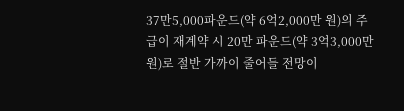37만5,000파운드(약 6억2,000만 원)의 주급이 재계약 시 20만 파운드(약 3억3,000만 원)로 절반 가까이 줄어들 전망이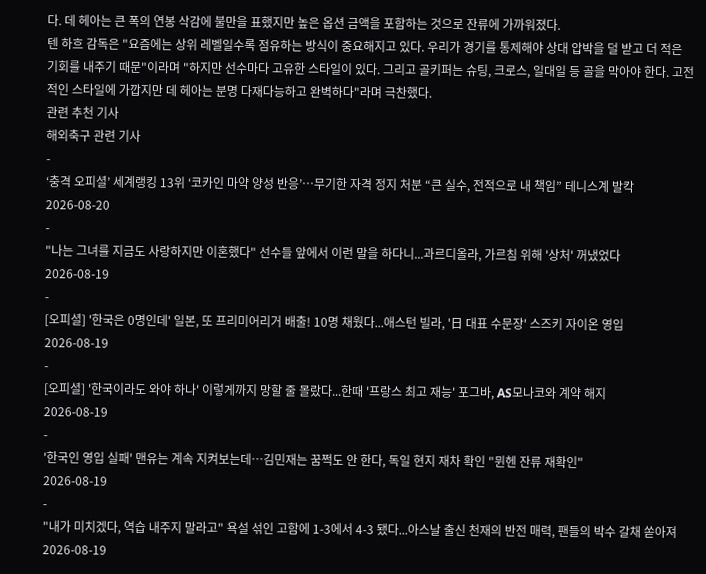다. 데 헤아는 큰 폭의 연봉 삭감에 불만을 표했지만 높은 옵션 금액을 포함하는 것으로 잔류에 가까워졌다.
텐 하흐 감독은 "요즘에는 상위 레벨일수록 점유하는 방식이 중요해지고 있다. 우리가 경기를 통제해야 상대 압박을 덜 받고 더 적은 기회를 내주기 때문"이라며 "하지만 선수마다 고유한 스타일이 있다. 그리고 골키퍼는 슈팅, 크로스, 일대일 등 골을 막아야 한다. 고전적인 스타일에 가깝지만 데 헤아는 분명 다재다능하고 완벽하다"라며 극찬했다.
관련 추천 기사
해외축구 관련 기사
-
‘충격 오피셜’ 세계랭킹 13위 ‘코카인 마약 양성 반응’…무기한 자격 정지 처분 “큰 실수, 전적으로 내 책임” 테니스계 발칵
2026-08-20
-
"나는 그녀를 지금도 사랑하지만 이혼했다" 선수들 앞에서 이런 말을 하다니...과르디올라, 가르침 위해 '상처' 꺼냈었다
2026-08-19
-
[오피셜] '한국은 0명인데' 일본, 또 프리미어리거 배출! 10명 채웠다...애스턴 빌라, '日 대표 수문장' 스즈키 자이온 영입
2026-08-19
-
[오피셜] '한국이라도 와야 하나' 이렇게까지 망할 줄 몰랐다...한때 '프랑스 최고 재능' 포그바, AS모나코와 계약 해지
2026-08-19
-
'한국인 영입 실패' 맨유는 계속 지켜보는데…김민재는 꿈쩍도 안 한다, 독일 현지 재차 확인 "뮌헨 잔류 재확인"
2026-08-19
-
"내가 미치겠다, 역습 내주지 말라고" 욕설 섞인 고함에 1-3에서 4-3 됐다...아스날 출신 천재의 반전 매력, 팬들의 박수 갈채 쏟아져
2026-08-19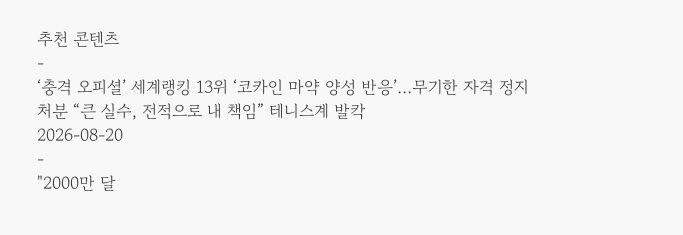추천 콘텐츠
-
‘충격 오피셜’ 세계랭킹 13위 ‘코카인 마약 양성 반응’…무기한 자격 정지 처분 “큰 실수, 전적으로 내 책임” 테니스계 발칵
2026-08-20
-
"2000만 달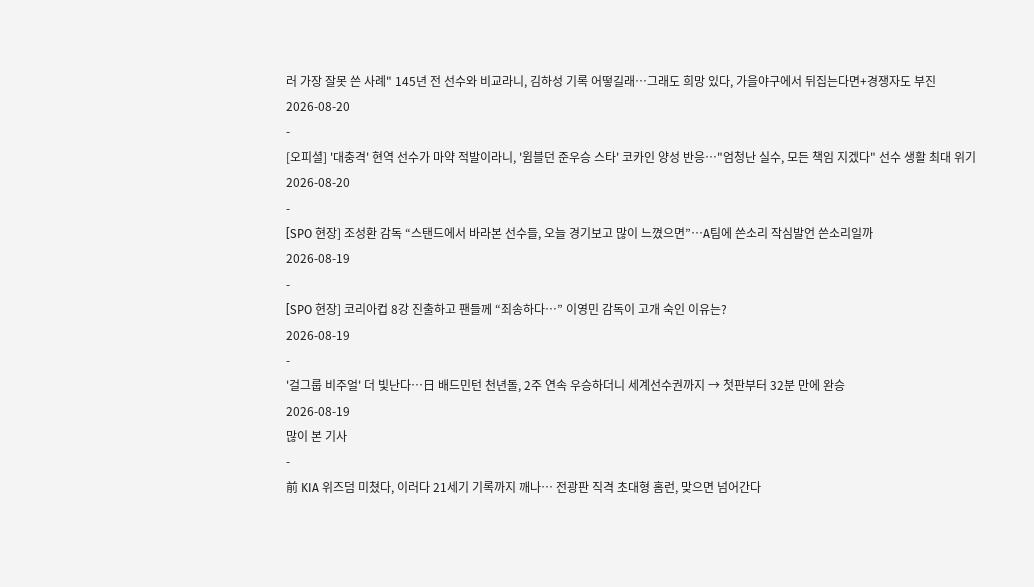러 가장 잘못 쓴 사례" 145년 전 선수와 비교라니, 김하성 기록 어떻길래…그래도 희망 있다, 가을야구에서 뒤집는다면+경쟁자도 부진
2026-08-20
-
[오피셜] '대충격' 현역 선수가 마약 적발이라니, '윔블던 준우승 스타' 코카인 양성 반응…"엄청난 실수, 모든 책임 지겠다" 선수 생활 최대 위기
2026-08-20
-
[SPO 현장] 조성환 감독 “스탠드에서 바라본 선수들, 오늘 경기보고 많이 느꼈으면”…A팀에 쓴소리 작심발언 쓴소리일까
2026-08-19
-
[SPO 현장] 코리아컵 8강 진출하고 팬들께 “죄송하다…” 이영민 감독이 고개 숙인 이유는?
2026-08-19
-
'걸그룹 비주얼' 더 빛난다…日 배드민턴 천년돌, 2주 연속 우승하더니 세계선수권까지 → 첫판부터 32분 만에 완승
2026-08-19
많이 본 기사
-
前 KIA 위즈덤 미쳤다, 이러다 21세기 기록까지 깨나… 전광판 직격 초대형 홈런, 맞으면 넘어간다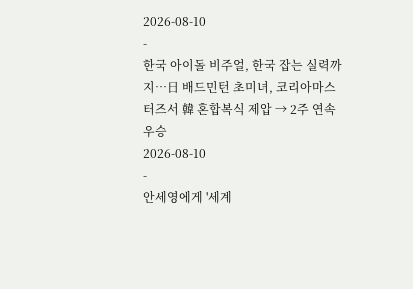2026-08-10
-
한국 아이돌 비주얼, 한국 잡는 실력까지…日 배드민턴 초미녀, 코리아마스터즈서 韓 혼합복식 제압 → 2주 연속 우승
2026-08-10
-
안세영에게 '세계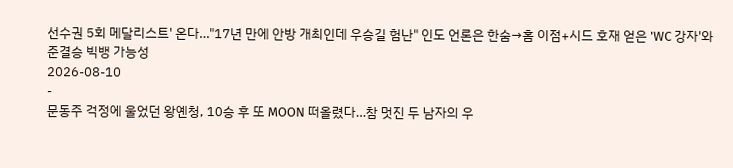선수권 5회 메달리스트' 온다…"17년 만에 안방 개최인데 우승길 험난" 인도 언론은 한숨→홈 이점+시드 호재 얻은 'WC 강자'와 준결승 빅뱅 가능성
2026-08-10
-
문동주 걱정에 울었던 왕옌청, 10승 후 또 MOON 떠올렸다…참 멋진 두 남자의 우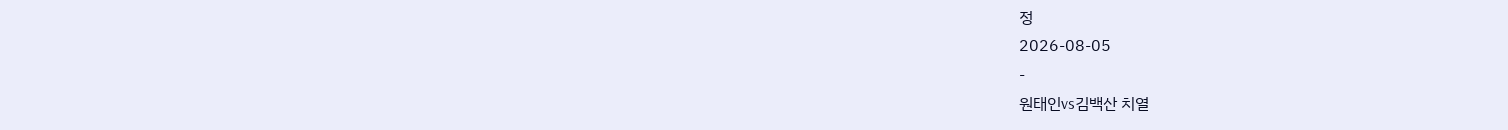정
2026-08-05
-
원태인vs김백산 치열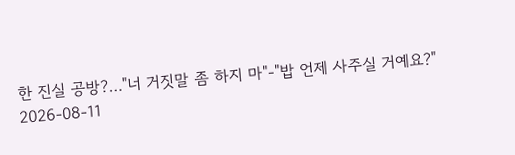한 진실 공방?…"너 거짓말 좀 하지 마"-"밥 언제 사주실 거예요?"
2026-08-11